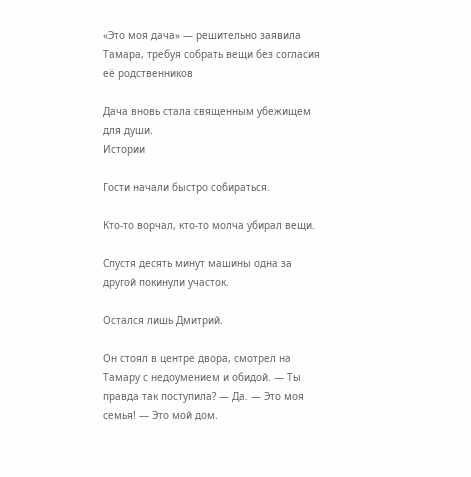«Это моя дача» — решительно заявила Тамара, требуя собрать вещи без согласия её родственников

Дача вновь стала священным убежищем для души.
Истории

Гости начали быстро собираться.

Кто-то ворчал, кто-то молча убирал вещи.

Спустя десять минут машины одна за другой покинули участок.

Остался лишь Дмитрий.

Он стоял в центре двора, смотрел на Тамару с недоумением и обидой. — Ты правда так поступила? — Да. — Это моя семья! — Это мой дом.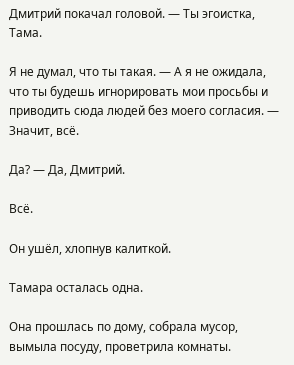Дмитрий покачал головой. — Ты эгоистка, Тама.

Я не думал, что ты такая. — А я не ожидала, что ты будешь игнорировать мои просьбы и приводить сюда людей без моего согласия. — Значит, всё.

Да? — Да, Дмитрий.

Всё.

Он ушёл, хлопнув калиткой.

Тамара осталась одна.

Она прошлась по дому, собрала мусор, вымыла посуду, проветрила комнаты.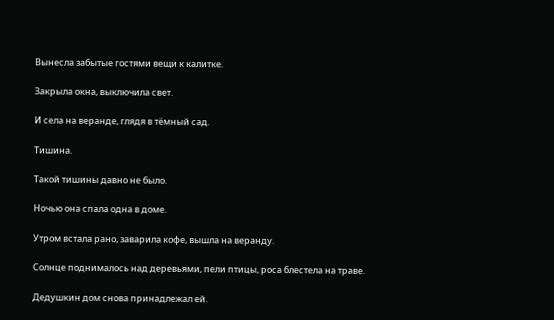Вынесла забытые гостями вещи к калитке.

Закрыла окна, выключила свет.

И села на веранде, глядя в тёмный сад.

Тишина.

Такой тишины давно не было.

Ночью она спала одна в доме.

Утром встала рано, заварила кофе, вышла на веранду.

Солнце поднималось над деревьями, пели птицы, роса блестела на траве.

Дедушкин дом снова принадлежал ей.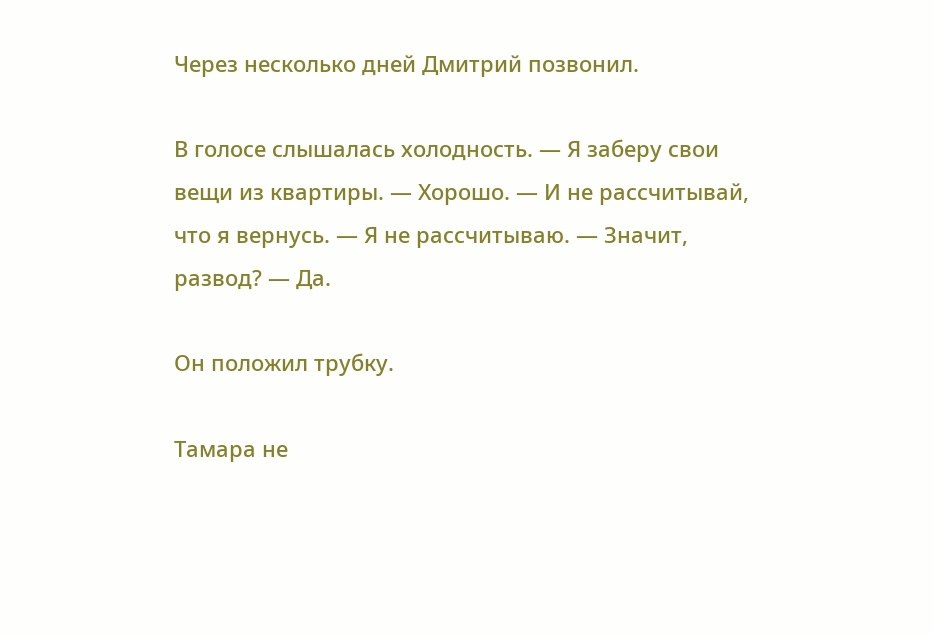Через несколько дней Дмитрий позвонил.

В голосе слышалась холодность. — Я заберу свои вещи из квартиры. — Хорошо. — И не рассчитывай, что я вернусь. — Я не рассчитываю. — Значит, развод? — Да.

Он положил трубку.

Тамара не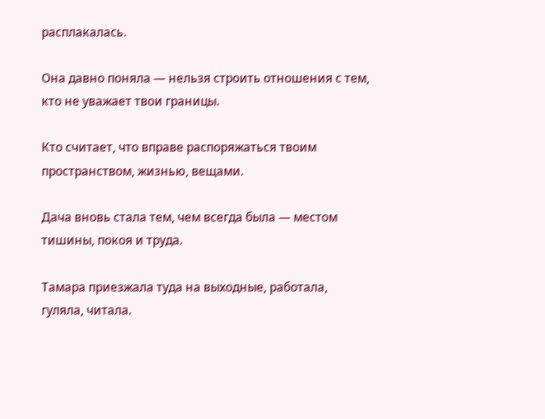расплакалась.

Она давно поняла — нельзя строить отношения с тем, кто не уважает твои границы.

Кто считает, что вправе распоряжаться твоим пространством, жизнью, вещами.

Дача вновь стала тем, чем всегда была — местом тишины, покоя и труда.

Тамара приезжала туда на выходные, работала, гуляла, читала.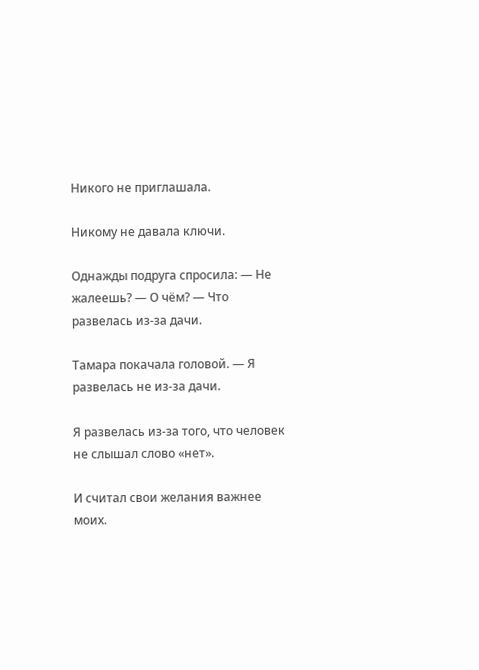Никого не приглашала.

Никому не давала ключи.

Однажды подруга спросила: — Не жалеешь? — О чём? — Что развелась из-за дачи.

Тамара покачала головой. — Я развелась не из-за дачи.

Я развелась из-за того, что человек не слышал слово «нет».

И считал свои желания важнее моих.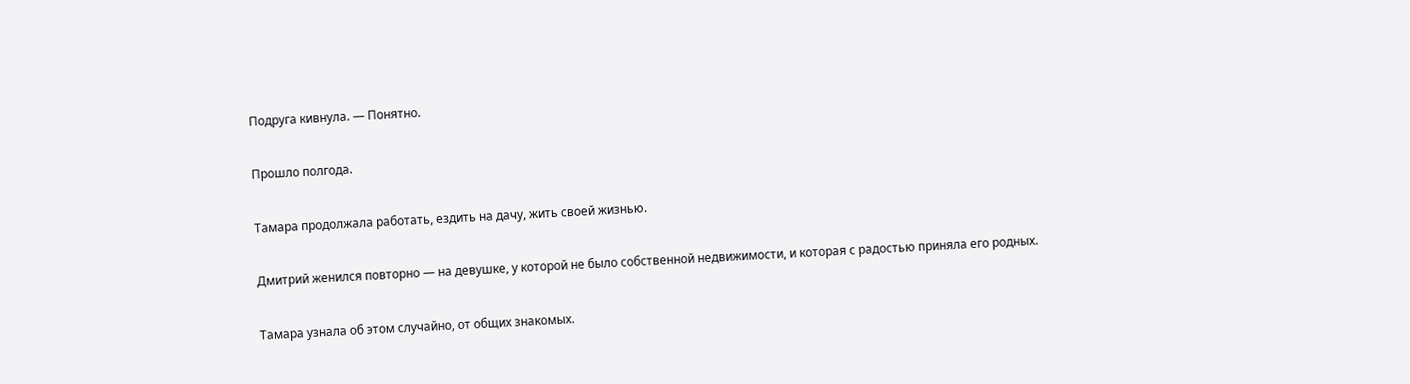Подруга кивнула. — Понятно.

Прошло полгода.

Тамара продолжала работать, ездить на дачу, жить своей жизнью.

Дмитрий женился повторно — на девушке, у которой не было собственной недвижимости, и которая с радостью приняла его родных.

Тамара узнала об этом случайно, от общих знакомых.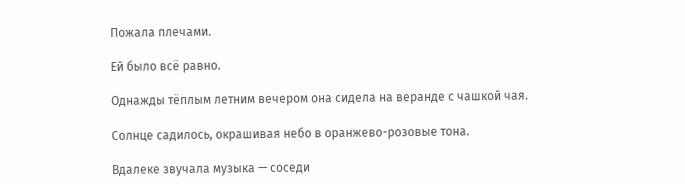Пожала плечами.

Ей было всё равно.

Однажды тёплым летним вечером она сидела на веранде с чашкой чая.

Солнце садилось, окрашивая небо в оранжево-розовые тона.

Вдалеке звучала музыка — соседи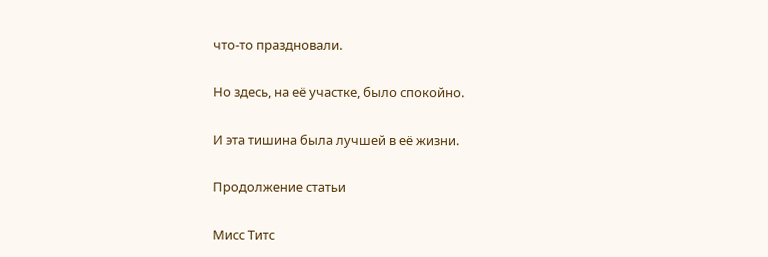что-то праздновали.

Но здесь, на её участке, было спокойно.

И эта тишина была лучшей в её жизни.

Продолжение статьи

Мисс Титс